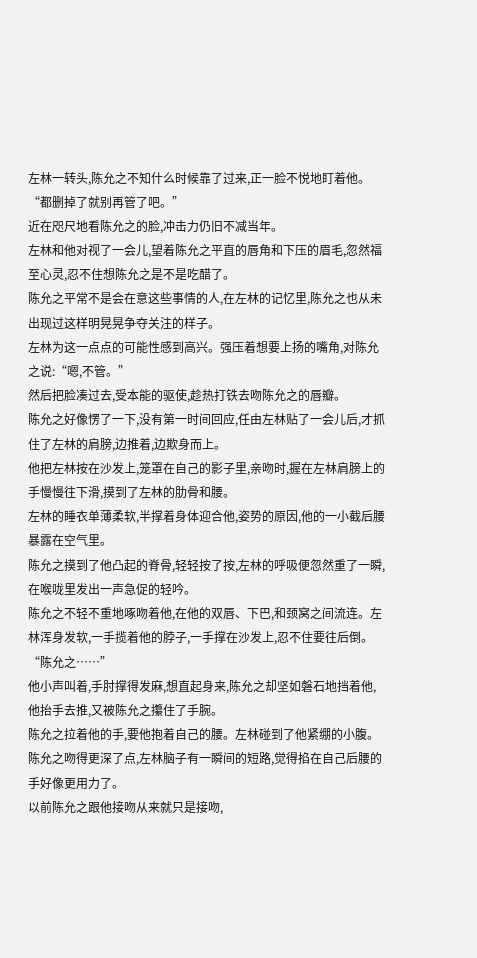左林一转头,陈允之不知什么时候靠了过来,正一脸不悦地盯着他。
“都删掉了就别再管了吧。”
近在咫尺地看陈允之的脸,冲击力仍旧不减当年。
左林和他对视了一会儿,望着陈允之平直的唇角和下压的眉毛,忽然福至心灵,忍不住想陈允之是不是吃醋了。
陈允之平常不是会在意这些事情的人,在左林的记忆里,陈允之也从未出现过这样明晃晃争夺关注的样子。
左林为这一点点的可能性感到高兴。强压着想要上扬的嘴角,对陈允之说:“嗯,不管。”
然后把脸凑过去,受本能的驱使,趁热打铁去吻陈允之的唇瓣。
陈允之好像愣了一下,没有第一时间回应,任由左林贴了一会儿后,才抓住了左林的肩膀,边推着,边欺身而上。
他把左林按在沙发上,笼罩在自己的影子里,亲吻时,握在左林肩膀上的手慢慢往下滑,摸到了左林的肋骨和腰。
左林的睡衣单薄柔软,半撑着身体迎合他,姿势的原因,他的一小截后腰暴露在空气里。
陈允之摸到了他凸起的脊骨,轻轻按了按,左林的呼吸便忽然重了一瞬,在喉咙里发出一声急促的轻吟。
陈允之不轻不重地啄吻着他,在他的双唇、下巴,和颈窝之间流连。左林浑身发软,一手揽着他的脖子,一手撑在沙发上,忍不住要往后倒。
“陈允之……”
他小声叫着,手肘撑得发麻,想直起身来,陈允之却坚如磐石地挡着他,他抬手去推,又被陈允之攥住了手腕。
陈允之拉着他的手,要他抱着自己的腰。左林碰到了他紧绷的小腹。
陈允之吻得更深了点,左林脑子有一瞬间的短路,觉得掐在自己后腰的手好像更用力了。
以前陈允之跟他接吻从来就只是接吻,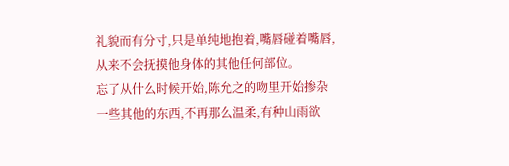礼貌而有分寸,只是单纯地抱着,嘴唇碰着嘴唇,从来不会抚摸他身体的其他任何部位。
忘了从什么时候开始,陈允之的吻里开始掺杂一些其他的东西,不再那么温柔,有种山雨欲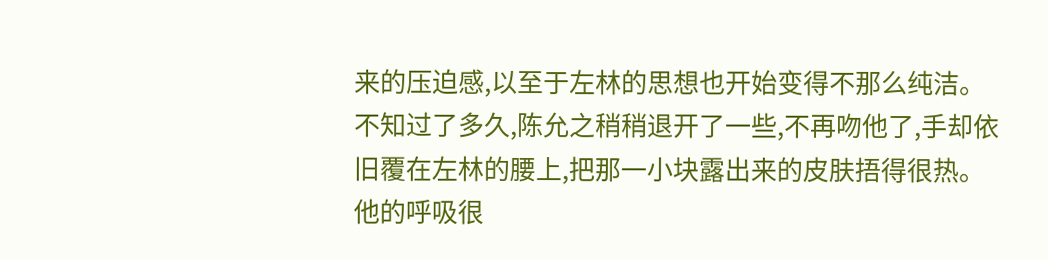来的压迫感,以至于左林的思想也开始变得不那么纯洁。
不知过了多久,陈允之稍稍退开了一些,不再吻他了,手却依旧覆在左林的腰上,把那一小块露出来的皮肤捂得很热。
他的呼吸很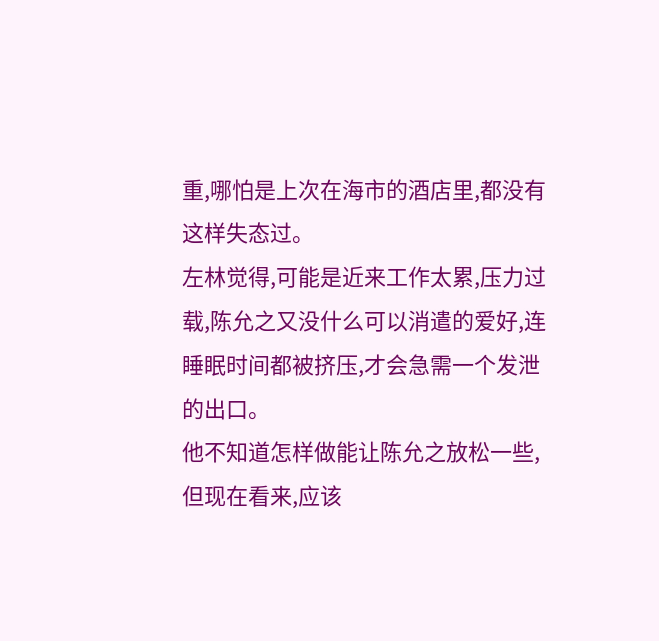重,哪怕是上次在海市的酒店里,都没有这样失态过。
左林觉得,可能是近来工作太累,压力过载,陈允之又没什么可以消遣的爱好,连睡眠时间都被挤压,才会急需一个发泄的出口。
他不知道怎样做能让陈允之放松一些,但现在看来,应该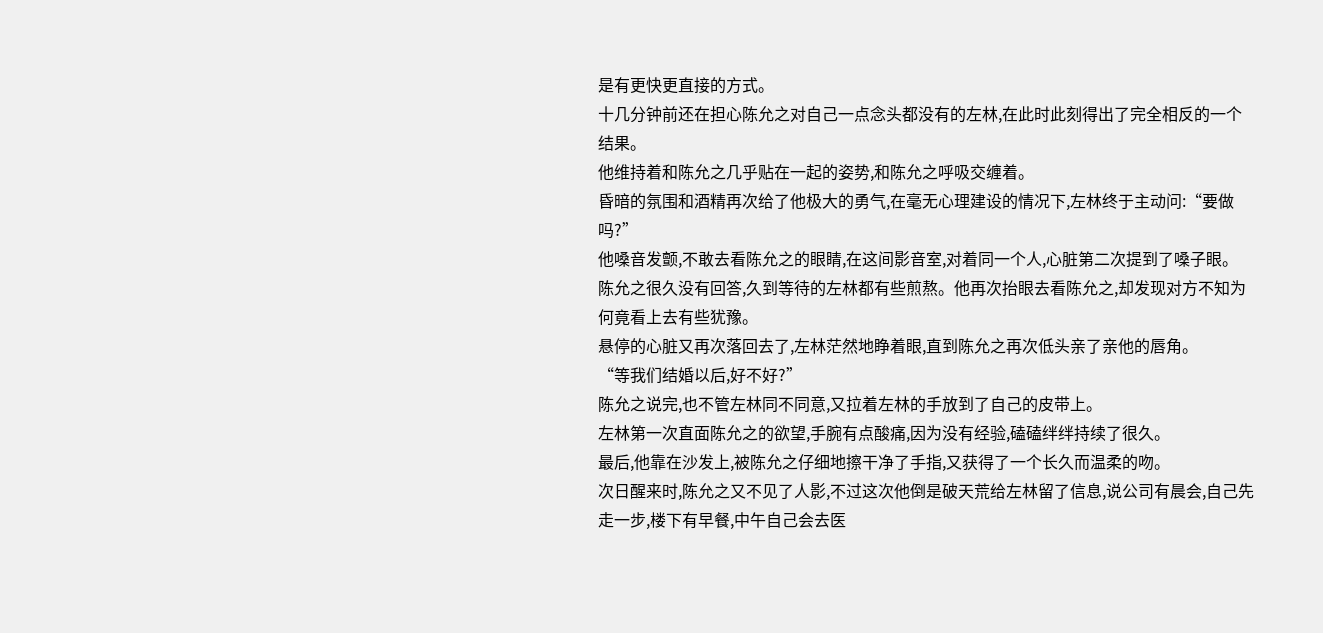是有更快更直接的方式。
十几分钟前还在担心陈允之对自己一点念头都没有的左林,在此时此刻得出了完全相反的一个结果。
他维持着和陈允之几乎贴在一起的姿势,和陈允之呼吸交缠着。
昏暗的氛围和酒精再次给了他极大的勇气,在毫无心理建设的情况下,左林终于主动问:“要做吗?”
他嗓音发颤,不敢去看陈允之的眼睛,在这间影音室,对着同一个人,心脏第二次提到了嗓子眼。
陈允之很久没有回答,久到等待的左林都有些煎熬。他再次抬眼去看陈允之,却发现对方不知为何竟看上去有些犹豫。
悬停的心脏又再次落回去了,左林茫然地睁着眼,直到陈允之再次低头亲了亲他的唇角。
“等我们结婚以后,好不好?”
陈允之说完,也不管左林同不同意,又拉着左林的手放到了自己的皮带上。
左林第一次直面陈允之的欲望,手腕有点酸痛,因为没有经验,磕磕绊绊持续了很久。
最后,他靠在沙发上,被陈允之仔细地擦干净了手指,又获得了一个长久而温柔的吻。
次日醒来时,陈允之又不见了人影,不过这次他倒是破天荒给左林留了信息,说公司有晨会,自己先走一步,楼下有早餐,中午自己会去医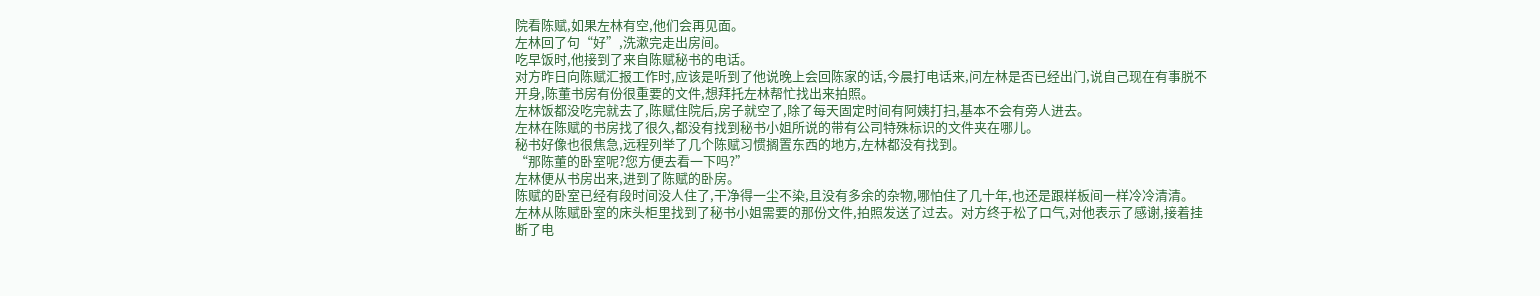院看陈赋,如果左林有空,他们会再见面。
左林回了句“好”,洗漱完走出房间。
吃早饭时,他接到了来自陈赋秘书的电话。
对方昨日向陈赋汇报工作时,应该是听到了他说晚上会回陈家的话,今晨打电话来,问左林是否已经出门,说自己现在有事脱不开身,陈董书房有份很重要的文件,想拜托左林帮忙找出来拍照。
左林饭都没吃完就去了,陈赋住院后,房子就空了,除了每天固定时间有阿姨打扫,基本不会有旁人进去。
左林在陈赋的书房找了很久,都没有找到秘书小姐所说的带有公司特殊标识的文件夹在哪儿。
秘书好像也很焦急,远程列举了几个陈赋习惯搁置东西的地方,左林都没有找到。
“那陈董的卧室呢?您方便去看一下吗?”
左林便从书房出来,进到了陈赋的卧房。
陈赋的卧室已经有段时间没人住了,干净得一尘不染,且没有多余的杂物,哪怕住了几十年,也还是跟样板间一样冷冷清清。
左林从陈赋卧室的床头柜里找到了秘书小姐需要的那份文件,拍照发送了过去。对方终于松了口气,对他表示了感谢,接着挂断了电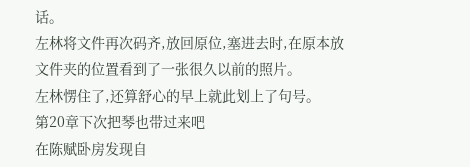话。
左林将文件再次码齐,放回原位,塞进去时,在原本放文件夹的位置看到了一张很久以前的照片。
左林愣住了,还算舒心的早上就此划上了句号。
第20章下次把琴也带过来吧
在陈赋卧房发现自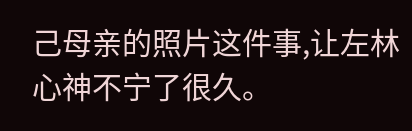己母亲的照片这件事,让左林心神不宁了很久。